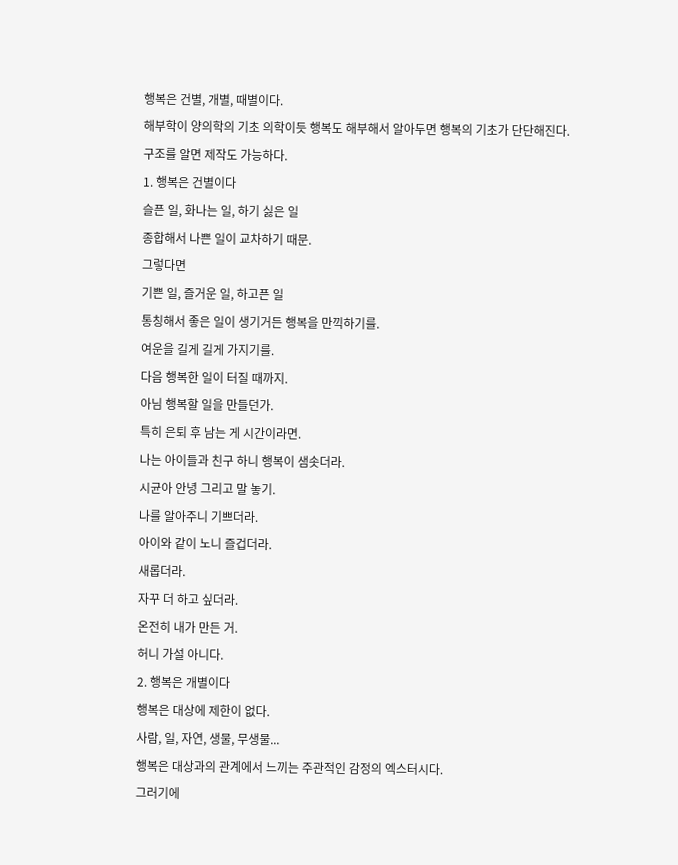행복은 건별, 개별, 때별이다.
해부학이 양의학의 기초 의학이듯 행복도 해부해서 알아두면 행복의 기초가 단단해진다.
구조를 알면 제작도 가능하다.
1. 행복은 건별이다
슬픈 일, 화나는 일, 하기 싫은 일
종합해서 나쁜 일이 교차하기 때문.
그렇다면
기쁜 일, 즐거운 일, 하고픈 일
통칭해서 좋은 일이 생기거든 행복을 만끽하기를.
여운을 길게 길게 가지기를.
다음 행복한 일이 터질 때까지.
아님 행복할 일을 만들던가.
특히 은퇴 후 남는 게 시간이라면.
나는 아이들과 친구 하니 행복이 샘솟더라.
시균아 안녕 그리고 말 놓기.
나를 알아주니 기쁘더라.
아이와 같이 노니 즐겁더라.
새롭더라.
자꾸 더 하고 싶더라.
온전히 내가 만든 거.
허니 가설 아니다.
2. 행복은 개별이다
행복은 대상에 제한이 없다.
사람, 일, 자연, 생물, 무생물...
행복은 대상과의 관계에서 느끼는 주관적인 감정의 엑스터시다.
그러기에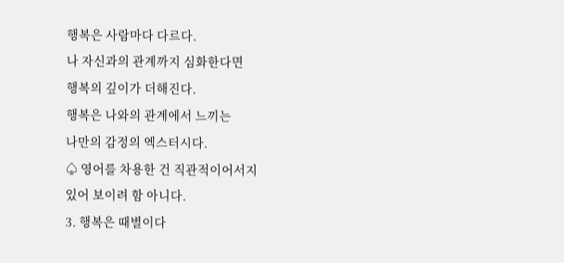행복은 사람마다 다르다.
나 자신과의 관계까지 심화한다면
행복의 깊이가 더해진다.
행복은 나와의 관계에서 느끼는
나만의 감정의 엑스터시다.
♤ 영어를 차용한 건 직관적이어서지
있어 보이려 함 아니다.
3. 행복은 때별이다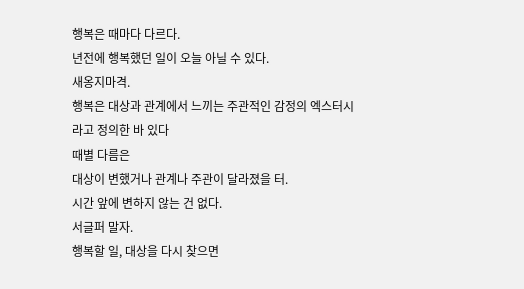행복은 때마다 다르다.
년전에 행복했던 일이 오늘 아닐 수 있다.
새옹지마격.
행복은 대상과 관계에서 느끼는 주관적인 감정의 엑스터시
라고 정의한 바 있다
때별 다름은
대상이 변했거나 관계나 주관이 달라졌을 터.
시간 앞에 변하지 않는 건 없다.
서글퍼 말자.
행복할 일, 대상을 다시 찾으면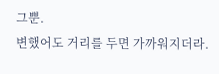그뿐.
변했어도 거리를 두면 가까워지더라.